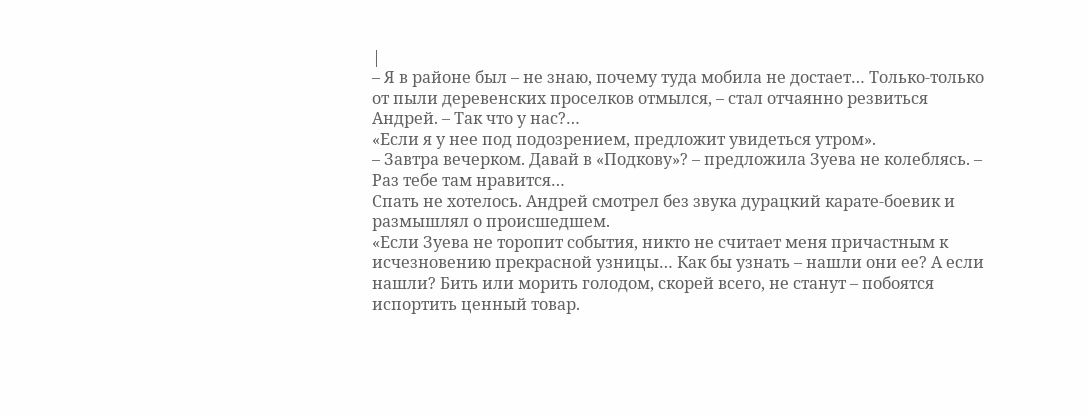|
– Я в районе был – не знаю, почему туда мобила не достает… Только-только от пыли деревенских проселков отмылся, – стал отчаянно резвиться Андрей. – Так что у нас?…
«Если я у нее под подозрением, предложит увидеться утром».
– Завтра вечерком. Давай в «Подкову»? – предложила Зуева не колеблясь. – Раз тебе там нравится…
Спать не хотелось. Андрей смотрел без звука дурацкий карате-боевик и размышлял о происшедшем.
«Если Зуева не торопит события, никто не считает меня причастным к исчезновению прекрасной узницы… Как бы узнать – нашли они ее? А если нашли? Бить или морить голодом, скорей всего, не станут – побоятся испортить ценный товар.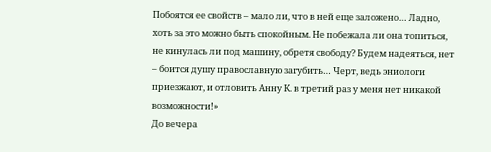Побоятся ее свойств – мало ли, что в ней еще заложено… Ладно, хоть за это можно быть спокойным. Не побежала ли она топиться, не кинулась ли под машину, обретя свободу? Будем надеяться, нет – боится душу православную загубить… Черт, ведь эниологи приезжают, и отловить Анну К. в третий раз у меня нет никакой возможности!»
До вечера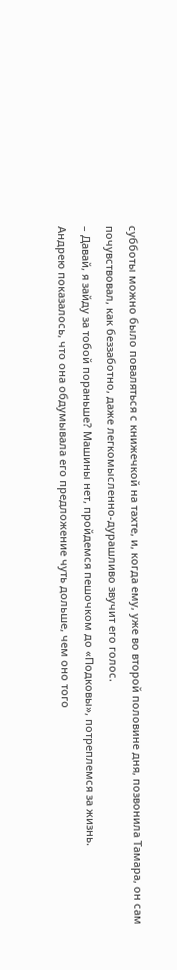субботы можно было поваляться с книжечкой на тахте, и, когда ему, уже во второй половине дня, позвонила Тамара, он сам почувствовал, как беззаботно, даже легкомысленно-дурашливо звучит его голос.
– Давай, я зайду за тобой пораньше? Машины нет, пройдемся пешочком до «Подковы», потреплемся за жизнь.
Андрею показалось, что она обдумывала его предложение чуть дольше, чем оно того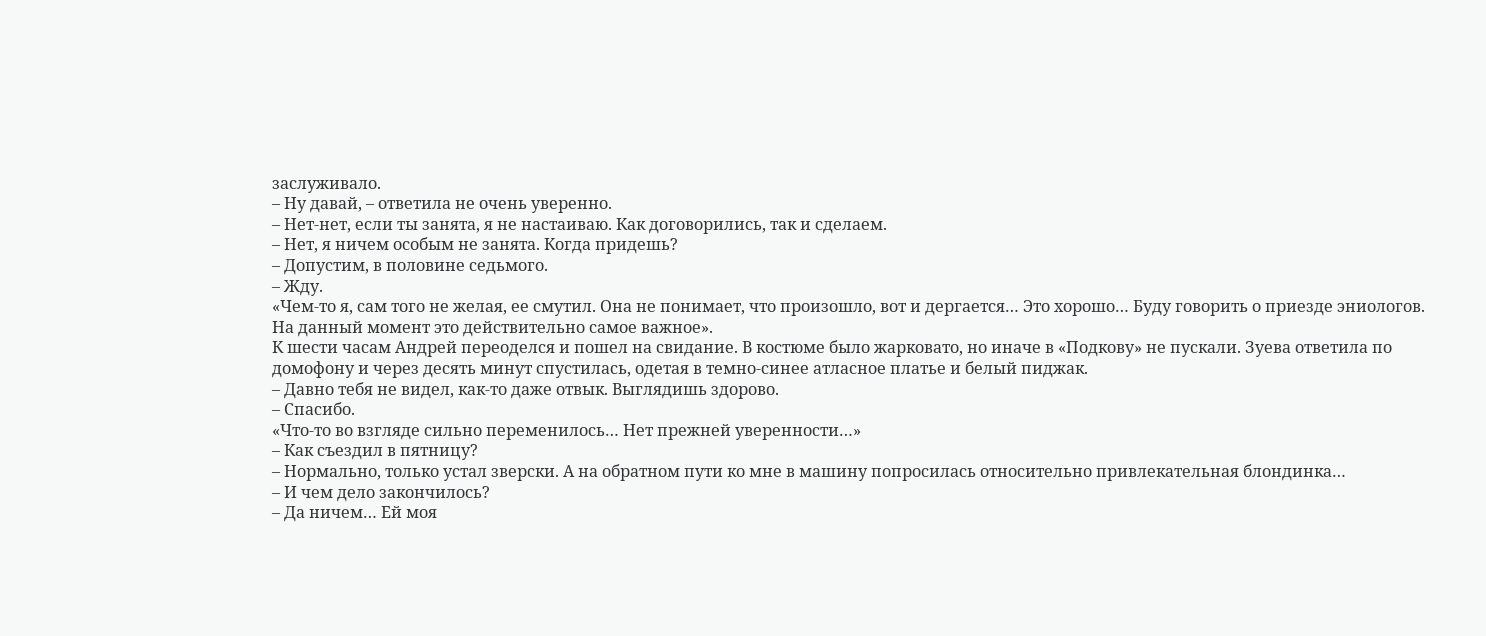заслуживало.
– Ну давай, – ответила не очень уверенно.
– Нет-нет, если ты занята, я не настаиваю. Как договорились, так и сделаем.
– Нет, я ничем особым не занята. Когда придешь?
– Допустим, в половине седьмого.
– Жду.
«Чем-то я, сам того не желая, ее смутил. Она не понимает, что произошло, вот и дергается… Это хорошо… Буду говорить о приезде эниологов. На данный момент это действительно самое важное».
К шести часам Андрей переоделся и пошел на свидание. В костюме было жарковато, но иначе в «Подкову» не пускали. Зуева ответила по домофону и через десять минут спустилась, одетая в темно-синее атласное платье и белый пиджак.
– Давно тебя не видел, как-то даже отвык. Выглядишь здорово.
– Спасибо.
«Что-то во взгляде сильно переменилось… Нет прежней уверенности…»
– Как съездил в пятницу?
– Нормально, только устал зверски. А на обратном пути ко мне в машину попросилась относительно привлекательная блондинка…
– И чем дело закончилось?
– Да ничем… Ей моя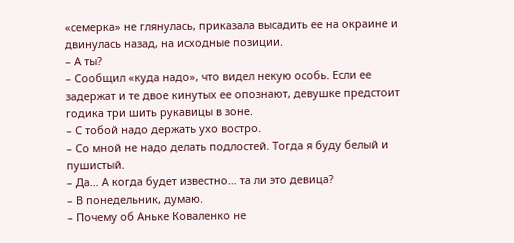«семерка» не глянулась, приказала высадить ее на окраине и двинулась назад, на исходные позиции.
– А ты?
– Сообщил «куда надо», что видел некую особь. Если ее задержат и те двое кинутых ее опознают, девушке предстоит годика три шить рукавицы в зоне.
– С тобой надо держать ухо востро.
– Со мной не надо делать подлостей. Тогда я буду белый и пушистый.
– Да… А когда будет известно… та ли это девица?
– В понедельник, думаю.
– Почему об Аньке Коваленко не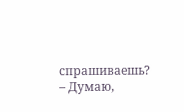спрашиваешь?
– Думаю,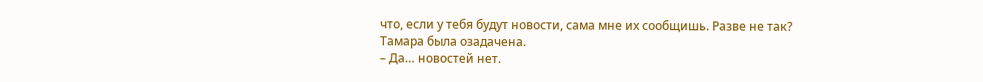что, если у тебя будут новости, сама мне их сообщишь. Разве не так?
Тамара была озадачена.
– Да… новостей нет.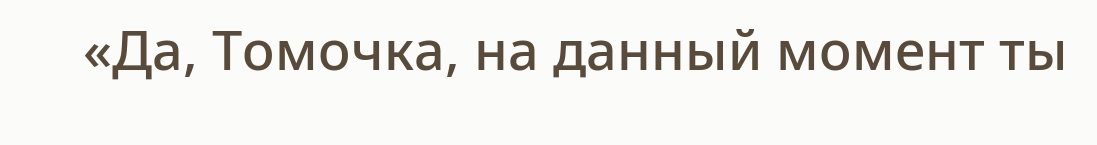«Да, Томочка, на данный момент ты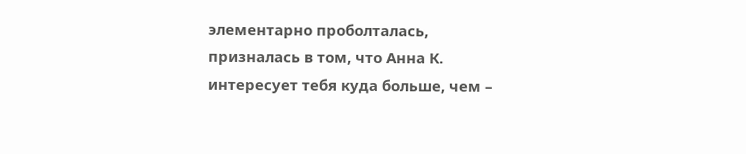элементарно проболталась, призналась в том, что Анна К. интересует тебя куда больше, чем –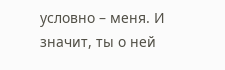условно – меня. И значит, ты о ней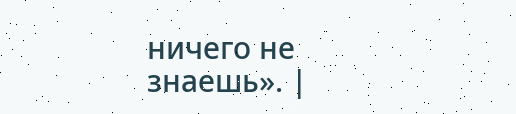ничего не знаешь». |